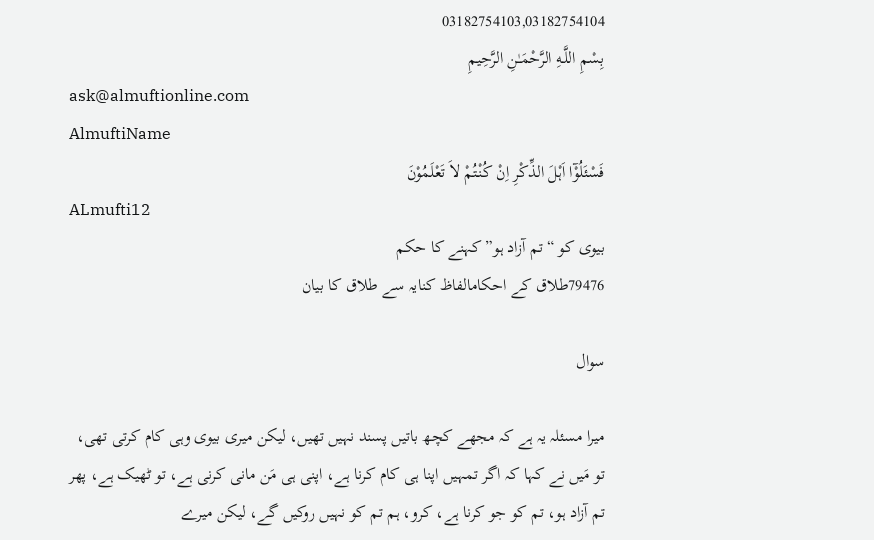03182754103,03182754104
بِسْمِ اللَّـهِ الرَّحْمَـٰنِ الرَّحِيمِ
ask@almuftionline.com
AlmuftiName
فَسْئَلُوْٓا اَہْلَ الذِّکْرِ اِنْ کُنْتُمْ لاَ تَعْلَمُوْنَ
ALmufti12
بیوی کو “تم آزاد ہو” کہنے کا حکم
79476طلاق کے احکامالفاظ کنایہ سے طلاق کا بیان

سوال

میرا مسئلہ یہ ہے کہ مجھے کچھ باتیں پسند نہیں تھیں، لیکن میری بیوی وہی کام کرتی تھی، تو مَیں نے کہا کہ اگر تمہیں اپنا ہی کام کرنا ہے، اپنی ہی مَن مانی کرنی ہے، تو ٹھیک ہے، پھر تم آزاد ہو، تم کو جو کرنا ہے، کرو، ہم تم کو نہیں روکیں گے، لیکن میرے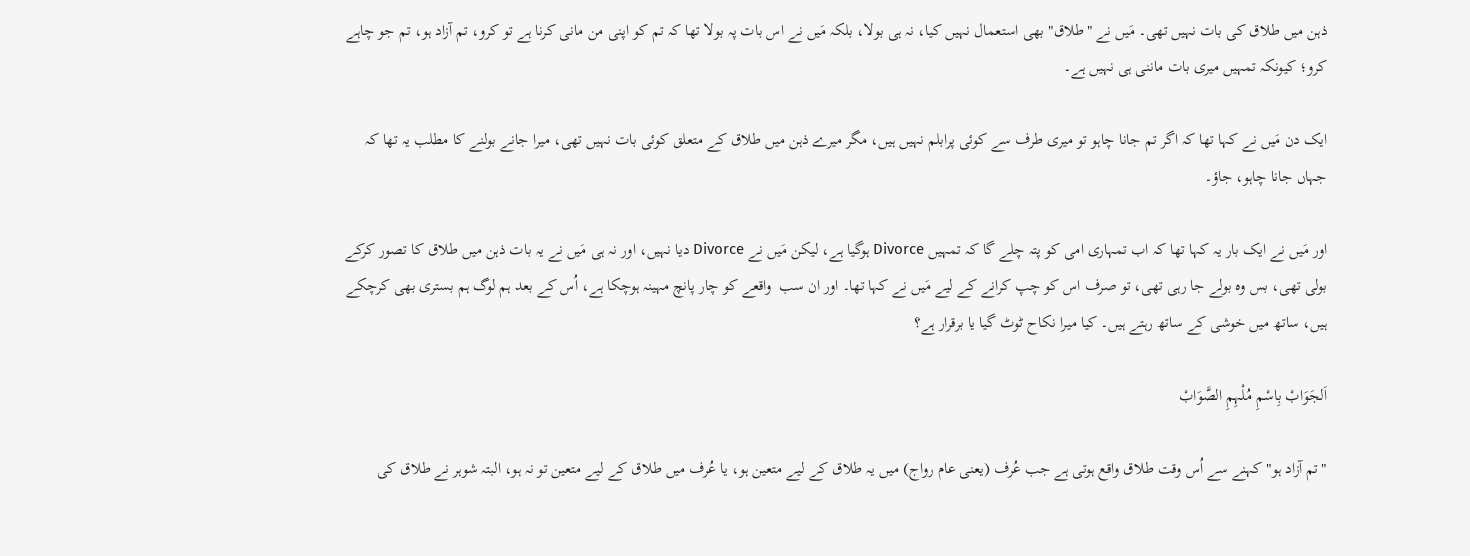ذہن میں طلاق کی بات نہیں تھی۔ مَیں نے "طلاق" بھی استعمال نہیں کیا، نہ ہی بولا، بلکہ مَیں نے اس بات پہ بولا تھا کہ تم کو اپنی من مانی کرنا ہے تو کرو، تم آزاد ہو، تم جو چاہے کرو؛ کیونکہ تمہیں میری بات ماننی ہی نہیں ہے۔

ایک دن مَیں نے کہا تھا کہ اگر تم جانا چاہو تو میری طرف سے کوئی پرابلم نہیں ہیں، مگر میرے ذہن میں طلاق کے متعلق کوئی بات نہیں تھی، میرا جانے بولنے کا مطلب یہ تھا کہ جہاں جانا چاہو، جاؤ۔

اور مَیں نے ایک بار یہ کہا تھا کہ اب تمہاری امی کو پتہ چلے گا کہ تمہیں Divorce ہوگیا ہے، لیکن مَیں نے Divorce دیا نہیں، اور نہ ہی مَیں نے یہ بات ذہن میں طلاق کا تصور کرکے بولی تھی، بس وہ بولے جا رہی تھی، تو صرف اس کو چپ کرانے کے لیے مَیں نے کہا تھا۔ اور ان سب  واقعے کو چار پانچ مہینہ ہوچکا ہے، اُس کے بعد ہم لوگ ہم بستری بھی کرچکے ہیں، ساتھ میں خوشی کے ساتھ رہتے ہیں۔ کیا میرا نکاح ٹوٹ گیا یا برقرار ہے؟

اَلجَوَابْ بِاسْمِ مُلْہِمِ الصَّوَابْ

"تم آزاد ہو" کہنے سے اُس وقت طلاق واقع ہوتی ہے جب عُرف (یعنی عام رواج) میں یہ طلاق کے لیے متعین ہو، یا عُرف میں طلاق کے لیے متعین تو نہ ہو، البتہ شوہر نے طلاق کی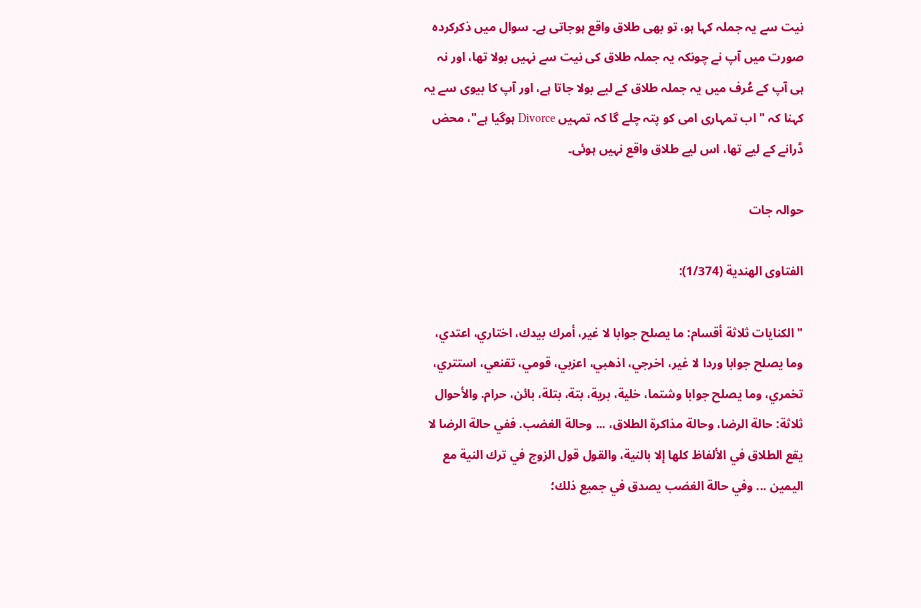نیت سے یہ جملہ کہا ہو، تو بھی طلاق واقع ہوجاتی ہے۔ سوال میں ذکرکردہ صورت میں آپ نے چونکہ یہ جملہ طلاق کی نیت سے نہیں بولا تھا، اور نہ ہی آپ کے عُرف میں یہ جملہ طلاق کے لیے بولا جاتا ہے، اور آپ کا بیوی سے یہ کہنا کہ "اب تمہاری امی کو پتہ چلے گا کہ تمہیں Divorce ہوگیا ہے"، محض ڈرانے کے لیے تھا، اس لیے طلاق واقع نہیں ہوئی۔

حوالہ جات

الفتاوى الهندية (1/374):

"الكنايات ثلاثة أقسام: ما يصلح جوابا لا غير، أمرك بيدك، اختاري، اعتدي، وما يصلح جوابا وردا لا غير، اخرجي، اذهبي، اعزبي، قومي، تقنعي، استتري، تخمري، وما يصلح جوابا وشتما، خلية، برية، بتة، بتلة، بائن، حرام. والأحوال ثلاثة: حالة الرضا، وحالة مذاكرة الطلاق، ... وحالة الغضب. ففي حالة الرضا لا يقع الطلاق في الألفاظ كلها إلا بالنية، والقول قول الزوج في ترك النية مع اليمين ... وفي حالة الغضب يصدق في جميع ذلك؛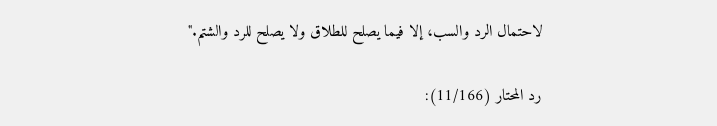لاحتمال الرد والسب، إلا فيما يصلح للطلاق ولا يصلح للرد والشتم."

رد المحتار (11/166):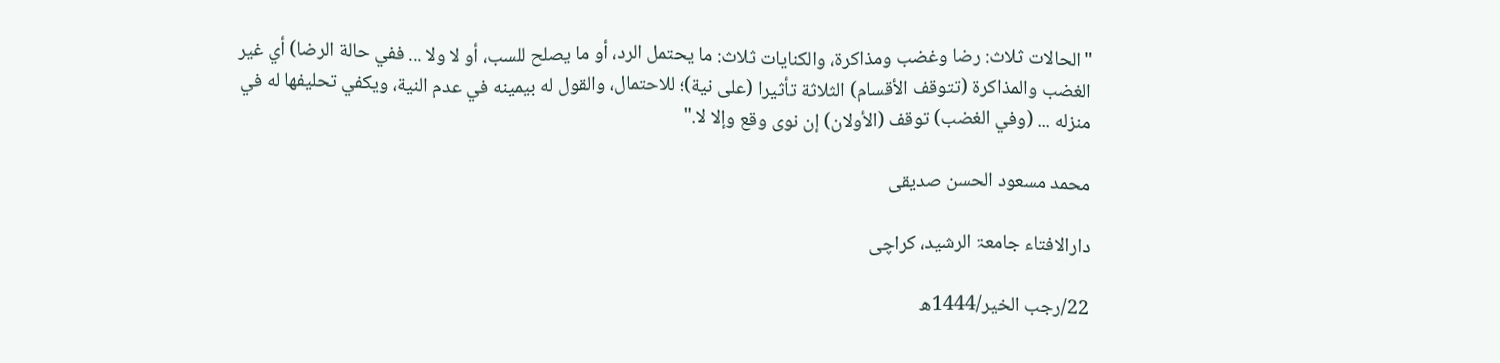"الحالات ثلاث: رضا وغضب ومذاكرة، والكنايات ثلاث: ما يحتمل الرد، أو ما يصلح للسب، أو لا ولا ... ففي حالة الرضا) أي غير الغضب والمذاكرة (تتوقف الأقسام) الثلاثة تأثيرا (على نية)؛ للاحتمال، والقول له بيمينه في عدم النية، ويكفي تحليفها له في منزله ... (وفي الغضب) توقف (الأولان) إن نوى وقع وإلا لا."

محمد مسعود الحسن صدیقی

دارالافتاء جامعۃ الرشید، کراچی

22/رجب الخیر/1444ھ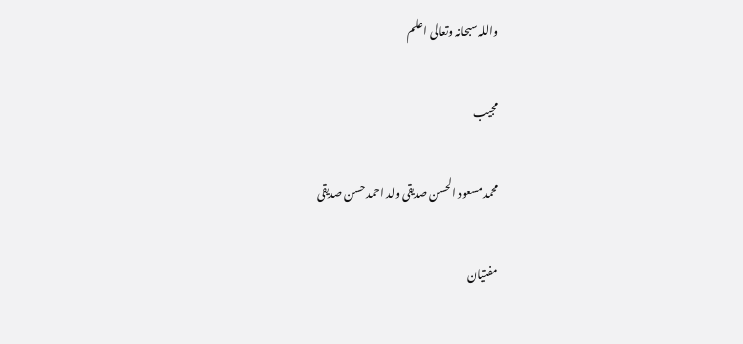واللہ سبحانہ وتعالی اعلم

مجیب

محمد مسعود الحسن صدیقی ولد احمد حسن صدیقی

مفتیان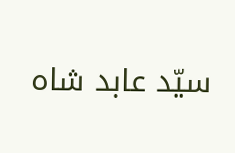سیّد عابد شاہ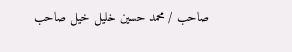صاحب / محمد حسین خلیل خیل صاحب